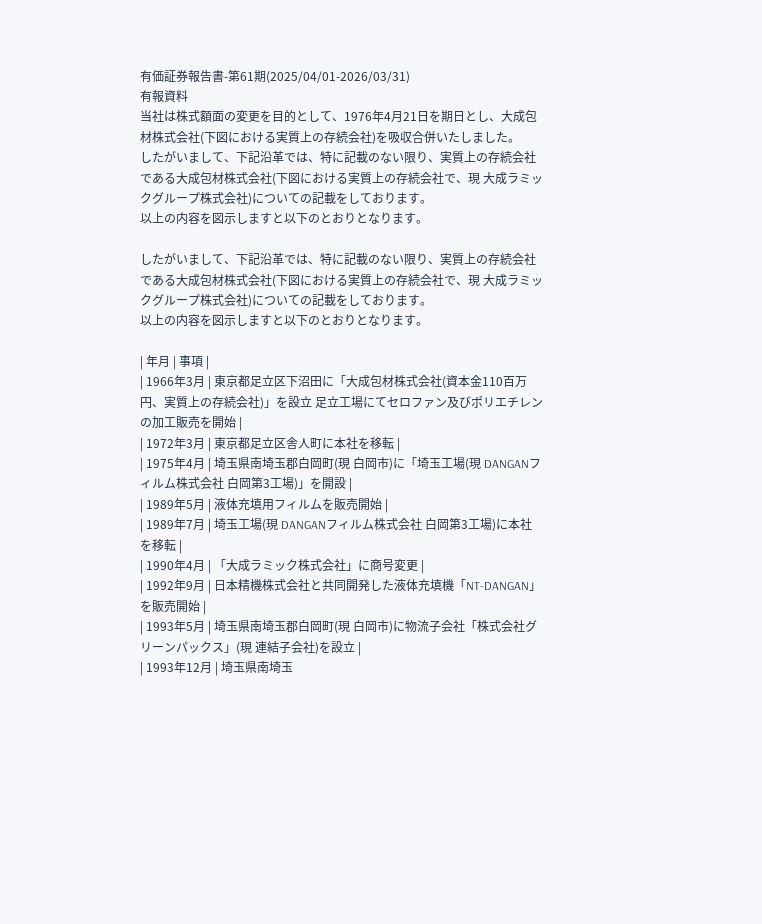有価証券報告書-第61期(2025/04/01-2026/03/31)
有報資料
当社は株式額面の変更を目的として、1976年4月21日を期日とし、大成包材株式会社(下図における実質上の存続会社)を吸収合併いたしました。
したがいまして、下記沿革では、特に記載のない限り、実質上の存続会社である大成包材株式会社(下図における実質上の存続会社で、現 大成ラミックグループ株式会社)についての記載をしております。
以上の内容を図示しますと以下のとおりとなります。

したがいまして、下記沿革では、特に記載のない限り、実質上の存続会社である大成包材株式会社(下図における実質上の存続会社で、現 大成ラミックグループ株式会社)についての記載をしております。
以上の内容を図示しますと以下のとおりとなります。

| 年月 | 事項 |
| 1966年3月 | 東京都足立区下沼田に「大成包材株式会社(資本金110百万円、実質上の存続会社)」を設立 足立工場にてセロファン及びポリエチレンの加工販売を開始 |
| 1972年3月 | 東京都足立区舎人町に本社を移転 |
| 1975年4月 | 埼玉県南埼玉郡白岡町(現 白岡市)に「埼玉工場(現 DANGANフィルム株式会社 白岡第3工場)」を開設 |
| 1989年5月 | 液体充填用フィルムを販売開始 |
| 1989年7月 | 埼玉工場(現 DANGANフィルム株式会社 白岡第3工場)に本社を移転 |
| 1990年4月 | 「大成ラミック株式会社」に商号変更 |
| 1992年9月 | 日本精機株式会社と共同開発した液体充填機「NT-DANGAN」を販売開始 |
| 1993年5月 | 埼玉県南埼玉郡白岡町(現 白岡市)に物流子会社「株式会社グリーンパックス」(現 連結子会社)を設立 |
| 1993年12月 | 埼玉県南埼玉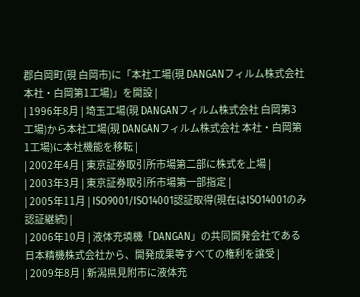郡白岡町(現 白岡市)に「本社工場(現 DANGANフィルム株式会社 本社・白岡第1工場)」を開設 |
| 1996年8月 | 埼玉工場(現 DANGANフィルム株式会社 白岡第3工場)から本社工場(現 DANGANフィルム株式会社 本社・白岡第1工場)に本社機能を移転 |
| 2002年4月 | 東京証券取引所市場第二部に株式を上場 |
| 2003年3月 | 東京証券取引所市場第一部指定 |
| 2005年11月 | ISO9001/ISO14001認証取得(現在はISO14001のみ認証継続) |
| 2006年10月 | 液体充填機「DANGAN」の共同開発会社である日本精機株式会社から、開発成果等すべての権利を譲受 |
| 2009年8月 | 新潟県見附市に液体充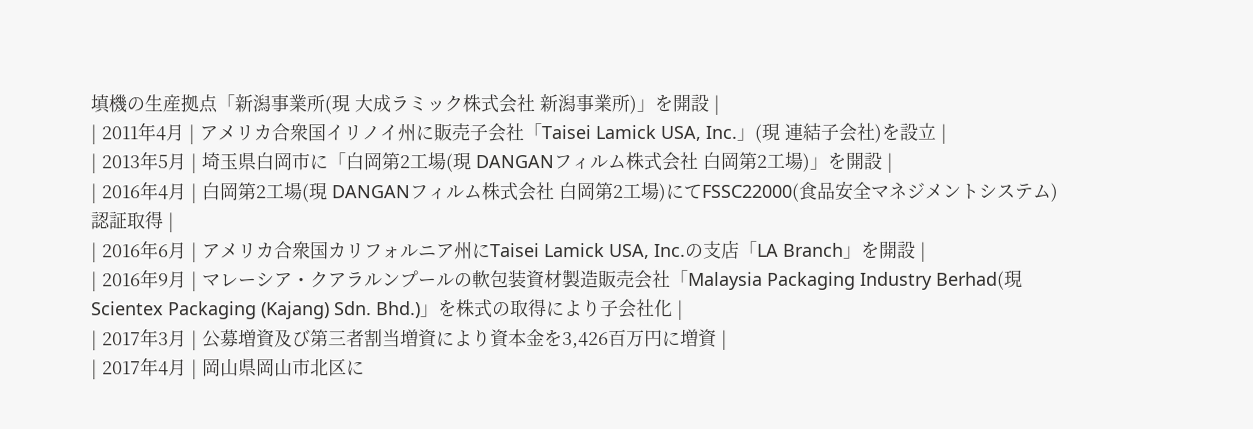填機の生産拠点「新潟事業所(現 大成ラミック株式会社 新潟事業所)」を開設 |
| 2011年4月 | アメリカ合衆国イリノイ州に販売子会社「Taisei Lamick USA, Inc.」(現 連結子会社)を設立 |
| 2013年5月 | 埼玉県白岡市に「白岡第2工場(現 DANGANフィルム株式会社 白岡第2工場)」を開設 |
| 2016年4月 | 白岡第2工場(現 DANGANフィルム株式会社 白岡第2工場)にてFSSC22000(食品安全マネジメントシステム)認証取得 |
| 2016年6月 | アメリカ合衆国カリフォルニア州にTaisei Lamick USA, Inc.の支店「LA Branch」を開設 |
| 2016年9月 | マレーシア・クアラルンプールの軟包装資材製造販売会社「Malaysia Packaging Industry Berhad(現 Scientex Packaging (Kajang) Sdn. Bhd.)」を株式の取得により子会社化 |
| 2017年3月 | 公募増資及び第三者割当増資により資本金を3,426百万円に増資 |
| 2017年4月 | 岡山県岡山市北区に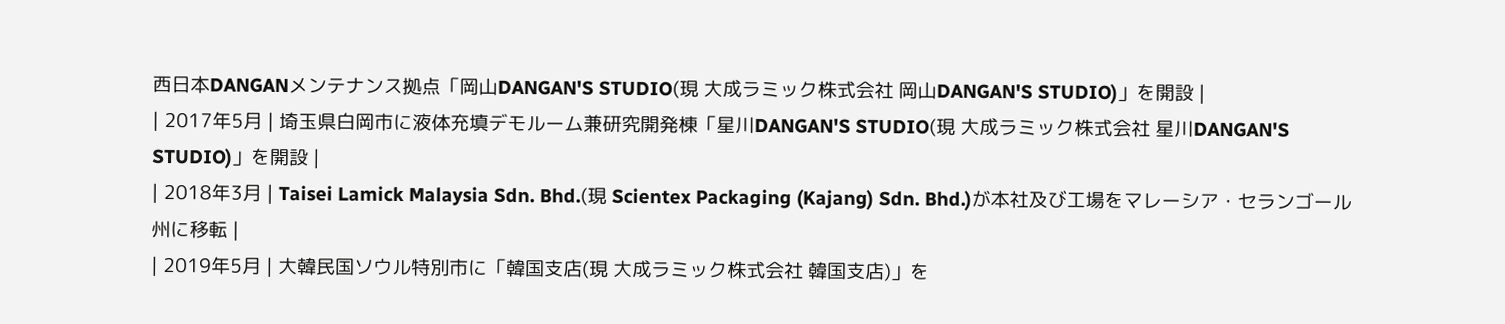西日本DANGANメンテナンス拠点「岡山DANGAN'S STUDIO(現 大成ラミック株式会社 岡山DANGAN'S STUDIO)」を開設 |
| 2017年5月 | 埼玉県白岡市に液体充填デモルーム兼研究開発棟「星川DANGAN'S STUDIO(現 大成ラミック株式会社 星川DANGAN'S STUDIO)」を開設 |
| 2018年3月 | Taisei Lamick Malaysia Sdn. Bhd.(現 Scientex Packaging (Kajang) Sdn. Bhd.)が本社及び工場をマレーシア・セランゴール州に移転 |
| 2019年5月 | 大韓民国ソウル特別市に「韓国支店(現 大成ラミック株式会社 韓国支店)」を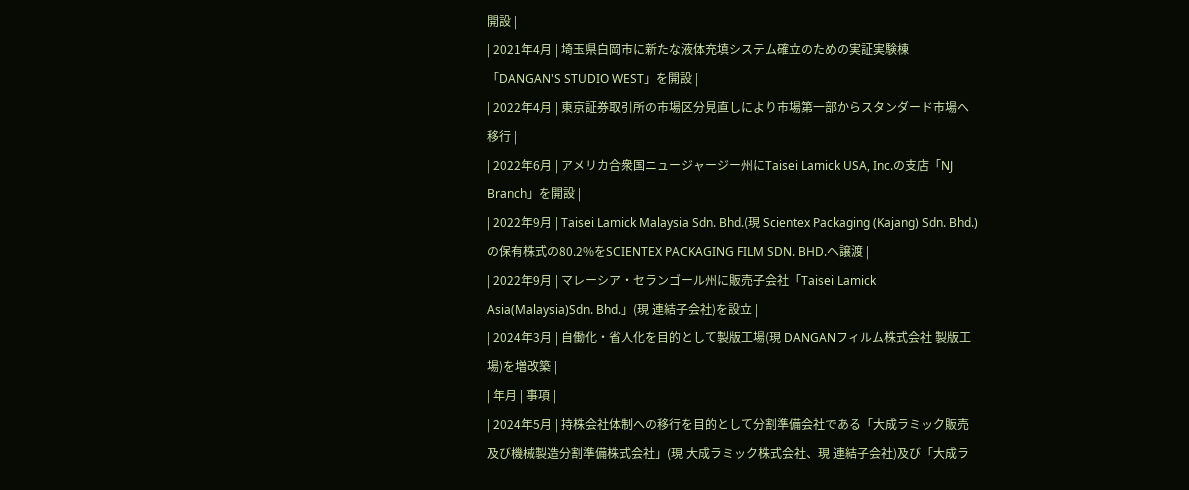開設 |
| 2021年4月 | 埼玉県白岡市に新たな液体充填システム確立のための実証実験棟「DANGAN'S STUDIO WEST」を開設 |
| 2022年4月 | 東京証券取引所の市場区分見直しにより市場第一部からスタンダード市場へ移行 |
| 2022年6月 | アメリカ合衆国ニュージャージー州にTaisei Lamick USA, Inc.の支店「NJ Branch」を開設 |
| 2022年9月 | Taisei Lamick Malaysia Sdn. Bhd.(現 Scientex Packaging (Kajang) Sdn. Bhd.)の保有株式の80.2%をSCIENTEX PACKAGING FILM SDN. BHD.へ譲渡 |
| 2022年9月 | マレーシア・セランゴール州に販売子会社「Taisei Lamick Asia(Malaysia)Sdn. Bhd.」(現 連結子会社)を設立 |
| 2024年3月 | 自働化・省人化を目的として製版工場(現 DANGANフィルム株式会社 製版工場)を増改築 |
| 年月 | 事項 |
| 2024年5月 | 持株会社体制への移行を目的として分割準備会社である「大成ラミック販売及び機械製造分割準備株式会社」(現 大成ラミック株式会社、現 連結子会社)及び「大成ラ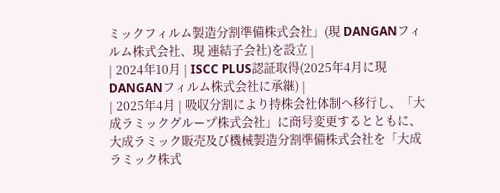ミックフィルム製造分割準備株式会社」(現 DANGANフィルム株式会社、現 連結子会社)を設立 |
| 2024年10月 | ISCC PLUS認証取得(2025年4月に現 DANGANフィルム株式会社に承継) |
| 2025年4月 | 吸収分割により持株会社体制へ移行し、「大成ラミックグループ株式会社」に商号変更するとともに、大成ラミック販売及び機械製造分割準備株式会社を「大成ラミック株式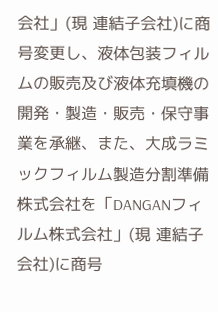会社」(現 連結子会社)に商号変更し、液体包装フィルムの販売及び液体充填機の開発・製造・販売・保守事業を承継、また、大成ラミックフィルム製造分割準備株式会社を「DANGANフィルム株式会社」(現 連結子会社)に商号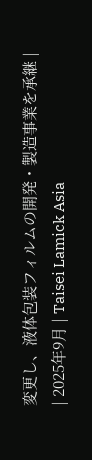変更し、液体包装フィルムの開発・製造事業を承継 |
| 2025年9月 | Taisei Lamick Asia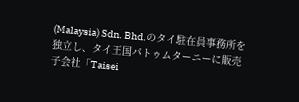(Malaysia) Sdn. Bhd.のタイ駐在員事務所を独立し、タイ王国パトゥムターニーに販売子会社「Taisei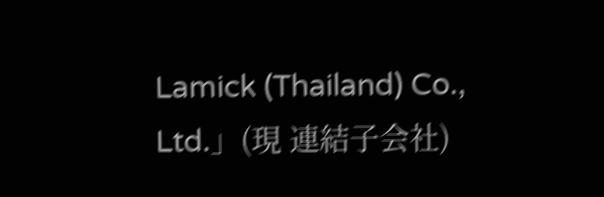Lamick (Thailand) Co., Ltd.」(現 連結子会社)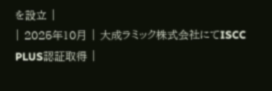を設立 |
| 2025年10月 | 大成ラミック株式会社にてISCC PLUS認証取得 |